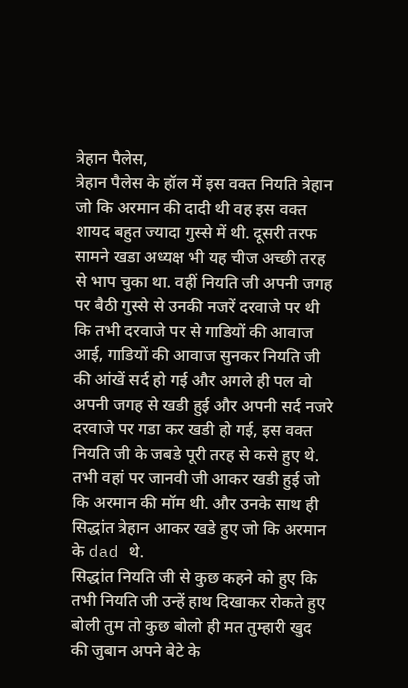त्रेहान पैलेस,
त्रेहान पैलेस के हॉल में इस वक्त नियति त्रेहान जो कि अरमान की दादी थी वह इस वक्त शायद बहुत ज्यादा गुस्से में थी. दूसरी तरफ सामने खडा अध्यक्ष भी यह चीज अच्छी तरह से भाप चुका था. वहीं नियति जी अपनी जगह पर बैठी गुस्से से उनकी नजरें दरवाजे पर थी कि तभी दरवाजे पर से गाडियों की आवाज आई, गाडियों की आवाज सुनकर नियति जी की आंखें सर्द हो गई और अगले ही पल वो अपनी जगह से खडी हुई और अपनी सर्द नजरे दरवाजे पर गडा कर खडी हो गई, इस वक्त नियति जी के जबडे पूरी तरह से कसे हुए थे. तभी वहां पर जानवी जी आकर खडी हुई जो कि अरमान की मॉम थी. और उनके साथ ही सिद्धांत त्रेहान आकर खडे हुए जो कि अरमान के dad थे.
सिद्धांत नियति जी से कुछ कहने को हुए कि तभी नियति जी उन्हें हाथ दिखाकर रोकते हुए बोली तुम तो कुछ बोलो ही मत तुम्हारी खुद की जुबान अपने बेटे के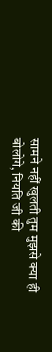सामने नहीं खुलती तुम मुझसे क्या ही बोलोगे, नियति जी की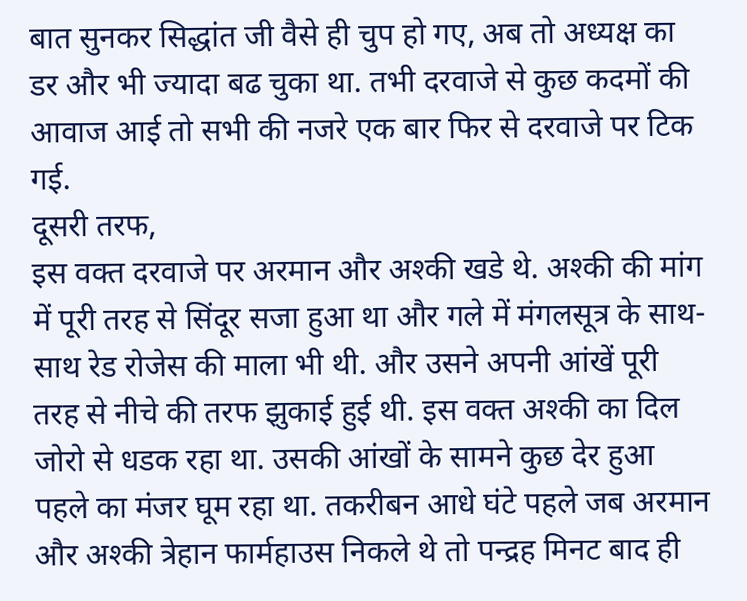बात सुनकर सिद्धांत जी वैसे ही चुप हो गए, अब तो अध्यक्ष का डर और भी ज्यादा बढ चुका था. तभी दरवाजे से कुछ कदमों की आवाज आई तो सभी की नजरे एक बार फिर से दरवाजे पर टिक गई.
दूसरी तरफ,
इस वक्त दरवाजे पर अरमान और अश्की खडे थे. अश्की की मांग में पूरी तरह से सिंदूर सजा हुआ था और गले में मंगलसूत्र के साथ- साथ रेड रोजेस की माला भी थी. और उसने अपनी आंखें पूरी तरह से नीचे की तरफ झुकाई हुई थी. इस वक्त अश्की का दिल जोरो से धडक रहा था. उसकी आंखों के सामने कुछ देर हुआ पहले का मंजर घूम रहा था. तकरीबन आधे घंटे पहले जब अरमान और अश्की त्रेहान फार्महाउस निकले थे तो पन्द्रह मिनट बाद ही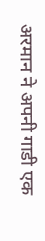अरमान ने अपनी गाडी एक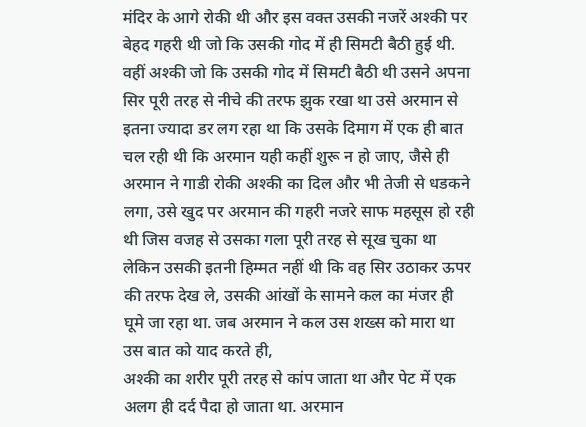मंदिर के आगे रोकी थी और इस वक्त उसकी नजरें अश्की पर बेहद गहरी थी जो कि उसकी गोद में ही सिमटी बैठी हुई थी.
वहीं अश्की जो कि उसकी गोद में सिमटी बैठी थी उसने अपना सिर पूरी तरह से नीचे की तरफ झुक रखा था उसे अरमान से इतना ज्यादा डर लग रहा था कि उसके दिमाग में एक ही बात चल रही थी कि अरमान यही कहीं शुरू न हो जाए, जैसे ही अरमान ने गाडी रोकी अश्की का दिल और भी तेजी से धडकने लगा, उसे खुद पर अरमान की गहरी नजरे साफ महसूस हो रही थी जिस वजह से उसका गला पूरी तरह से सूख चुका था लेकिन उसकी इतनी हिम्मत नहीं थी कि वह सिर उठाकर ऊपर की तरफ देख ले, उसकी आंखों के सामने कल का मंजर ही घूमे जा रहा था. जब अरमान ने कल उस शख्स को मारा था उस बात को याद करते ही,
अश्की का शरीर पूरी तरह से कांप जाता था और पेट में एक अलग ही दर्द पैदा हो जाता था. अरमान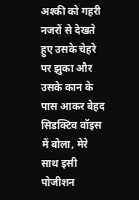अश्की को गहरी नजरों से देखते हुए उसके चेहरे पर झुका और उसके कान के पास आकर बेहद सिडक्टिव वॉइस में बोला, मेरे साथ इसी पोजीशन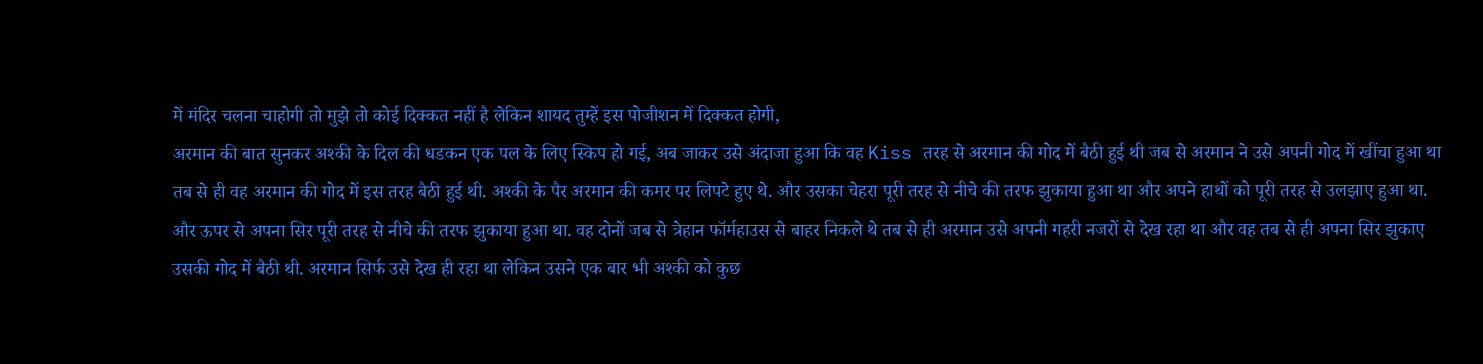में मंदिर चलना चाहोगी तो मुझे तो कोई दिक्कत नहीं है लेकिन शायद तुम्हें इस पोजीशन में दिक्कत होगी,
अरमान की बात सुनकर अश्की के दिल की धडकन एक पल के लिए स्किप हो गई, अब जाकर उसे अंदाजा हुआ कि वह Kiss तरह से अरमान की गोद में बैठी हुई थी जब से अरमान ने उसे अपनी गोद में खींचा हुआ था तब से ही वह अरमान की गोद में इस तरह बैठी हुई थी. अश्की के पैर अरमान की कमर पर लिपटे हुए थे. और उसका चेहरा पूरी तरह से नीचे की तरफ झुकाया हुआ था और अपने हाथों को पूरी तरह से उलझाए हुआ था. और ऊपर से अपना सिर पूरी तरह से नीचे की तरफ झुकाया हुआ था. वह दोनों जब से त्रेहान फॉर्महाउस से बाहर निकले थे तब से ही अरमान उसे अपनी गहरी नजरों से देख रहा था और वह तब से ही अपना सिर झुकाए उसकी गोद में बैठी थी. अरमान सिर्फ उसे देख ही रहा था लेकिन उसने एक बार भी अश्की को कुछ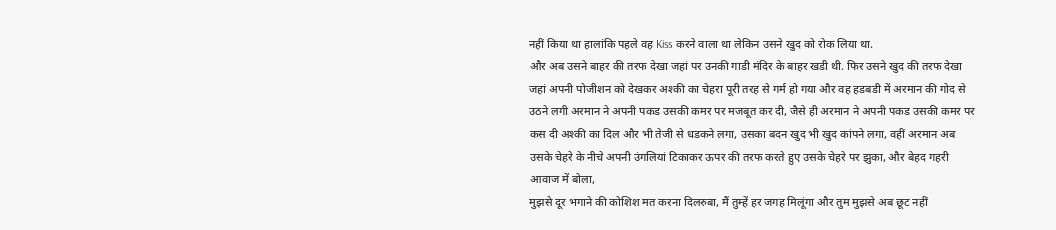नहीं किया था हालांकि पहले वह Kiss करने वाला था लेकिन उसने खुद को रोक लिया था.
और अब उसने बाहर की तरफ देखा जहां पर उनकी गाडी मंदिर के बाहर खडी थी. फिर उसने खुद की तरफ देखा जहां अपनी पोजीशन को देखकर अश्की का चेहरा पूरी तरह से गर्म हो गया और वह हडबडी में अरमान की गोद से उठने लगी अरमान ने अपनी पकड उसकी कमर पर मजबूत कर दी, जैसे ही अरमान ने अपनी पकड उसकी कमर पर कस दी अश्की का दिल और भी तेजी से धडकने लगा, उसका बदन खुद भी खुद कांपने लगा, वहीं अरमान अब उसके चेहरे के नीचे अपनी उंगलियां टिकाकर ऊपर की तरफ करते हुए उसके चेहरे पर झुका, और बेहद गहरी आवाज में बोला,
मुझसे दूर भगाने की कोशिश मत करना दिलरुबा, मैं तुम्हें हर जगह मिलूंगा और तुम मुझसे अब छूट नहीं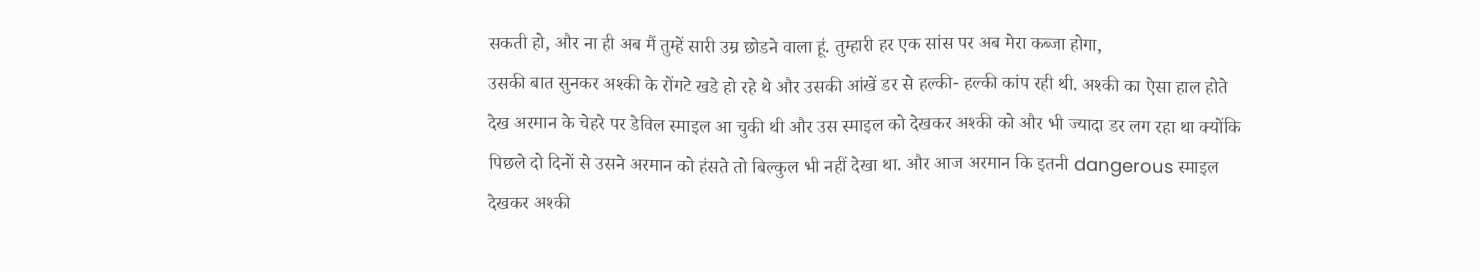सकती हो, और ना ही अब मैं तुम्हें सारी उम्र छोडने वाला हूं. तुम्हारी हर एक सांस पर अब मेरा कब्जा होगा,
उसकी बात सुनकर अश्की के रोंगटे खडे हो रहे थे और उसकी आंखें डर से हल्की- हल्की कांप रही थी. अश्की का ऐसा हाल होते देख अरमान के चेहरे पर डेविल स्माइल आ चुकी थी और उस स्माइल को देखकर अश्की को और भी ज्यादा डर लग रहा था क्योंकि पिछले दो दिनों से उसने अरमान को हंसते तो बिल्कुल भी नहीं देखा था. और आज अरमान कि इतनी dangerous स्माइल देखकर अश्की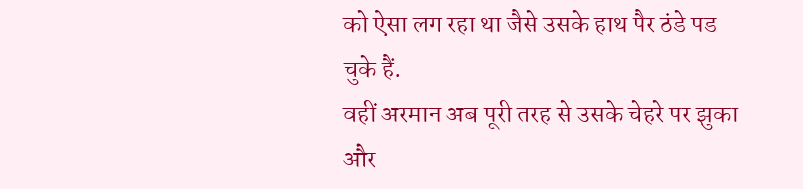को ऐसा लग रहा था जैसे उसके हाथ पैर ठंडे पड चुके हैं.
वहीं अरमान अब पूरी तरह से उसके चेहरे पर झुका और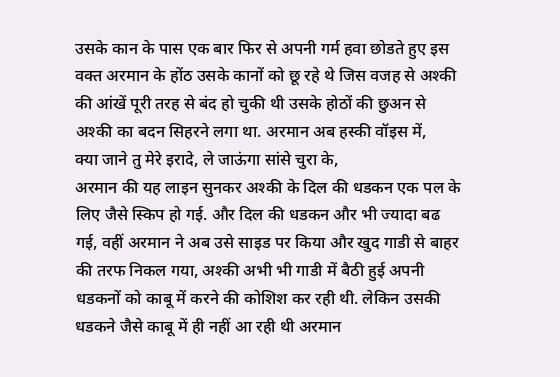उसके कान के पास एक बार फिर से अपनी गर्म हवा छोडते हुए इस वक्त अरमान के होंठ उसके कानों को छू रहे थे जिस वजह से अश्की की आंखें पूरी तरह से बंद हो चुकी थी उसके होठों की छुअन से अश्की का बदन सिहरने लगा था. अरमान अब हस्की वॉइस में,
क्या जाने तु मेरे इरादे, ले जाऊंगा सांसे चुरा के,
अरमान की यह लाइन सुनकर अश्की के दिल की धडकन एक पल के लिए जैसे स्किप हो गई. और दिल की धडकन और भी ज्यादा बढ गई, वहीं अरमान ने अब उसे साइड पर किया और खुद गाडी से बाहर की तरफ निकल गया, अश्की अभी भी गाडी में बैठी हुई अपनी धडकनों को काबू में करने की कोशिश कर रही थी. लेकिन उसकी धडकने जैसे काबू में ही नहीं आ रही थी अरमान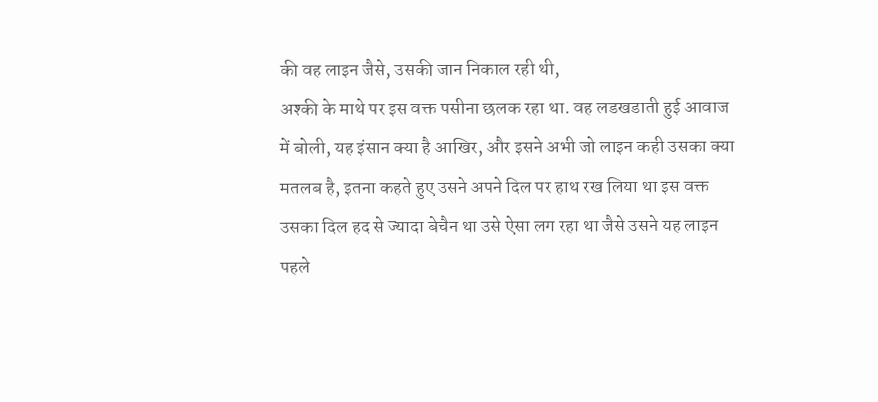की वह लाइन जैसे, उसकी जान निकाल रही थी,
अश्की के माथे पर इस वक्त पसीना छलक रहा था. वह लडखडाती हुई आवाज में बोली, यह इंसान क्या है आखिर, और इसने अभी जो लाइन कही उसका क्या मतलब है, इतना कहते हुए उसने अपने दिल पर हाथ रख लिया था इस वक्त उसका दिल हद से ज्यादा बेचैन था उसे ऐसा लग रहा था जैसे उसने यह लाइन पहले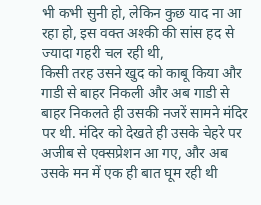भी कभी सुनी हो, लेकिन कुछ याद ना आ रहा हो, इस वक्त अश्की की सांस हद से ज्यादा गहरी चल रही थी,
किसी तरह उसने खुद को काबू किया और गाडी से बाहर निकली और अब गाडी से बाहर निकलते ही उसकी नजरें सामने मंदिर पर थी. मंदिर को देखते ही उसके चेहरे पर अजीब से एक्सप्रेशन आ गए, और अब उसके मन में एक ही बात घूम रही थी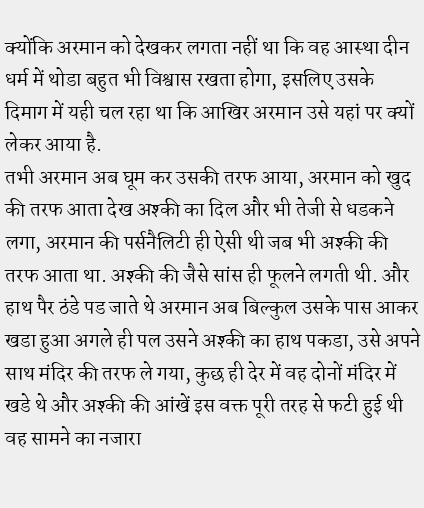क्योंकि अरमान को देखकर लगता नहीं था कि वह आस्था दीन धर्म में थोडा बहुत भी विश्वास रखता होगा, इसलिए उसके दिमाग में यही चल रहा था कि आखिर अरमान उसे यहां पर क्यों लेकर आया है.
तभी अरमान अब घूम कर उसकी तरफ आया, अरमान को खुद की तरफ आता देख अश्की का दिल और भी तेजी से धडकने लगा, अरमान की पर्सनैलिटी ही ऐसी थी जब भी अश्की की तरफ आता था. अश्की की जैसे सांस ही फूलने लगती थी. और हाथ पैर ठंडे पड जाते थे अरमान अब बिल्कुल उसके पास आकर खडा हुआ अगले ही पल उसने अश्की का हाथ पकडा, उसे अपने साथ मंदिर की तरफ ले गया, कुछ ही देर में वह दोनों मंदिर में खडे थे और अश्की की आंखें इस वक्त पूरी तरह से फटी हुई थी वह सामने का नजारा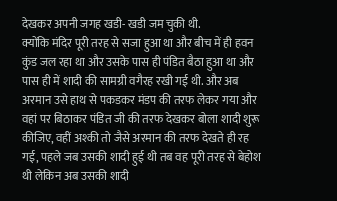देखकर अपनी जगह खडी- खडी जम चुकी थी.
क्योंकि मंदिर पूरी तरह से सजा हुआ था और बीच में ही हवन कुंड जल रहा था और उसके पास ही पंडित बैठा हुआ था और पास ही में शादी की सामग्री वगैरह रखी गई थी. और अब अरमान उसे हाथ से पकडकर मंडप की तरफ लेकर गया और वहां पर बिठाकर पंडित जी की तरफ देखकर बोला शादी शुरू कीजिए, वहीं अश्की तो जैसे अरमान की तरफ देखते ही रह गई, पहले जब उसकी शादी हुई थी तब वह पूरी तरह से बेहोश थी लेकिन अब उसकी शादी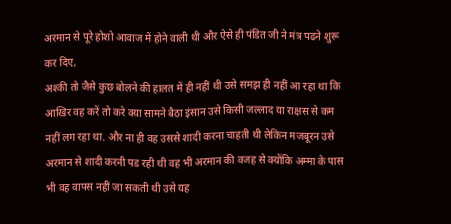अरमान से पूरे होशो आवाज में होने वाली थी और ऐसे ही पंडित जी ने मंत्र पढने शुरू कर दिए,
अश्की तो जैसे कुछ बोलने की हालत में ही नहीं थी उसे समझ ही नहीं आ रहा था कि आखिर वह करें तो करे क्या सामने बैठा इंसान उसे किसी जल्लाद या राक्षस से कम नहीं लग रहा था. और ना ही वह उससे शादी करना चाहती थी लेकिन मजबूरन उसे अरमान से शादी करनी पड रही थी वह भी अरमान की वजह से क्योंकि अम्मा के पास भी वह वापस नहीं जा सकती थी उसे यह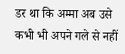डर था कि अम्मा अब उसे कभी भी अपने गले से नहीं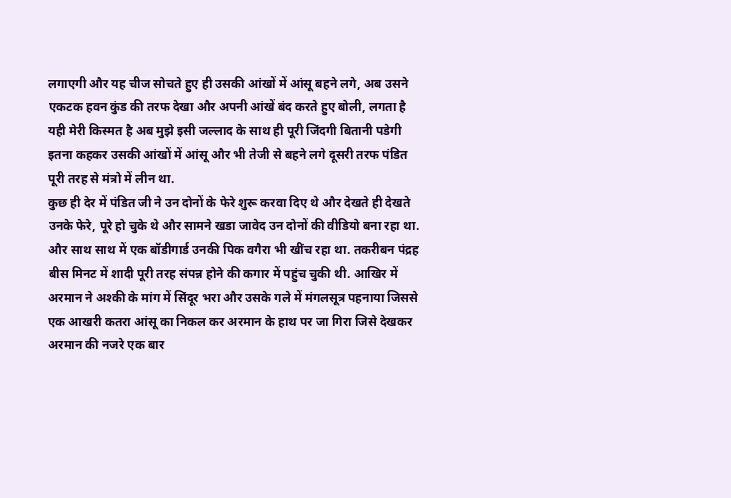लगाएगी और यह चीज सोचते हुए ही उसकी आंखों में आंसू बहने लगे, अब उसने एकटक हवन कुंड की तरफ देखा और अपनी आंखें बंद करते हुए बोली, लगता है यही मेरी किस्मत है अब मुझे इसी जल्लाद के साथ ही पूरी जिंदगी बितानी पडेगी इतना कहकर उसकी आंखों में आंसू और भी तेजी से बहने लगे दूसरी तरफ पंडित पूरी तरह से मंत्रो में लीन था.
कुछ ही देर में पंडित जी ने उन दोनों के फेरे शुरू करवा दिए थे और देखते ही देखते उनके फेरे, पूरे हो चुके थे और सामने खडा जावेद उन दोनों की वीडियो बना रहा था. और साथ साथ में एक बॉडीगार्ड उनकी पिक वगैरा भी खींच रहा था. तकरीबन पंद्रह बीस मिनट में शादी पूरी तरह संपन्न होने की कगार में पहुंच चुकी थी. आखिर में अरमान ने अश्की के मांग में सिंदूर भरा और उसके गले में मंगलसूत्र पहनाया जिससे एक आखरी कतरा आंसू का निकल कर अरमान के हाथ पर जा गिरा जिसे देखकर अरमान की नजरे एक बार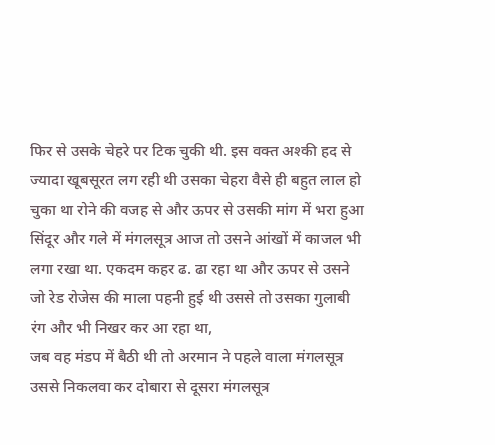फिर से उसके चेहरे पर टिक चुकी थी. इस वक्त अश्की हद से ज्यादा खूबसूरत लग रही थी उसका चेहरा वैसे ही बहुत लाल हो चुका था रोने की वजह से और ऊपर से उसकी मांग में भरा हुआ सिंदूर और गले में मंगलसूत्र आज तो उसने आंखों में काजल भी लगा रखा था. एकदम कहर ढ. ढा रहा था और ऊपर से उसने जो रेड रोजेस की माला पहनी हुई थी उससे तो उसका गुलाबी रंग और भी निखर कर आ रहा था,
जब वह मंडप में बैठी थी तो अरमान ने पहले वाला मंगलसूत्र उससे निकलवा कर दोबारा से दूसरा मंगलसूत्र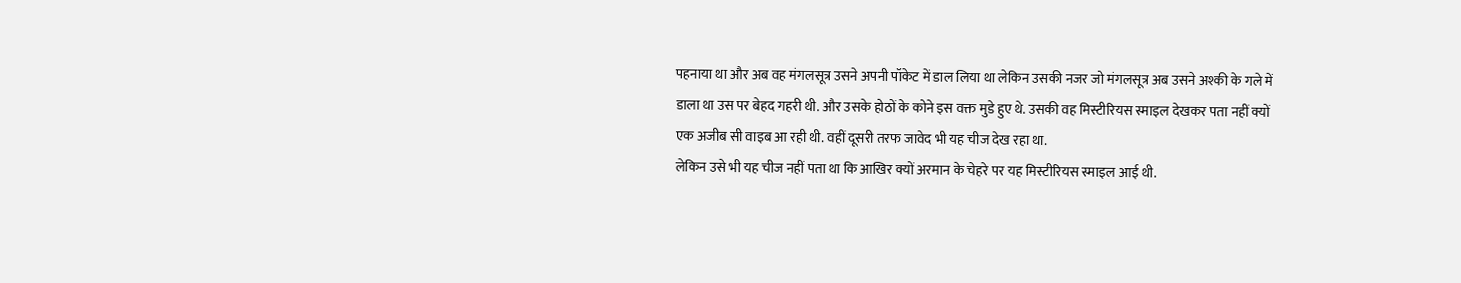पहनाया था और अब वह मंगलसूत्र उसने अपनी पॉकेट में डाल लिया था लेकिन उसकी नजर जो मंगलसूत्र अब उसने अश्की के गले में डाला था उस पर बेहद गहरी थी. और उसके होठों के कोने इस वक्त मुडे हुए थे. उसकी वह मिस्टीरियस स्माइल देखकर पता नहीं क्यों एक अजीब सी वाइब आ रही थी. वहीं दूसरी तरफ जावेद भी यह चीज देख रहा था.
लेकिन उसे भी यह चीज नहीं पता था कि आखिर क्यों अरमान के चेहरे पर यह मिस्टीरियस स्माइल आई थी.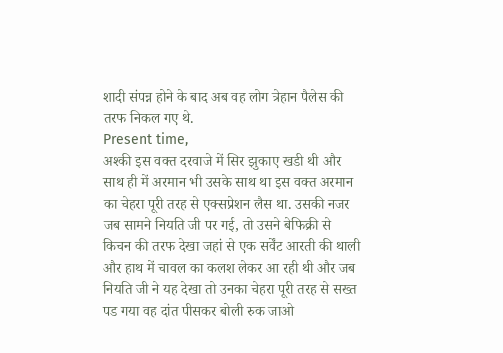शादी संपन्न होने के बाद अब वह लोग त्रेहान पैलेस की तरफ निकल गए थे.
Present time,
अश्की इस वक्त दरवाजे में सिर झुकाए खडी थी और साथ ही में अरमान भी उसके साथ था इस वक्त अरमान का चेहरा पूरी तरह से एक्सप्रेशन लैस था. उसकी नजर जब सामने नियति जी पर गई, तो उसने बेफिक्री से किचन की तरफ देखा जहां से एक सर्वेंट आरती की थाली और हाथ में चावल का कलश लेकर आ रही थी और जब नियति जी ने यह देखा तो उनका चेहरा पूरी तरह से सख्त पड गया वह दांत पीसकर बोली रुक जाओ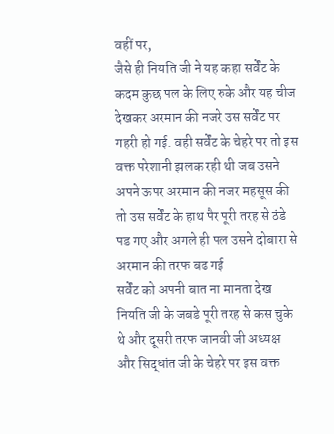वहीं पर,
जैसे ही नियति जी ने यह कहा सर्वेंट के कदम कुछ पल के लिए रुके और यह चीज देखकर अरमान की नजरे उस सर्वेंट पर गहरी हो गई. वही सर्वेंट के चेहरे पर तो इस वक्त परेशानी झलक रही थी जब उसने अपने ऊपर अरमान की नजर महसूस की तो उस सर्वेंट के हाथ पैर पूरी तरह से ठंडे पड गए और अगले ही पल उसने दोबारा से अरमान की तरफ बढ गई
सर्वेंट को अपनी बात ना मानता देख नियति जी के जबडे पूरी तरह से कस चुके थे और दूसरी तरफ जानवी जी अध्यक्ष और सिद्धांत जी के चेहरे पर इस वक्त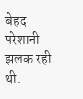बेहद परेशानी झलक रही थी.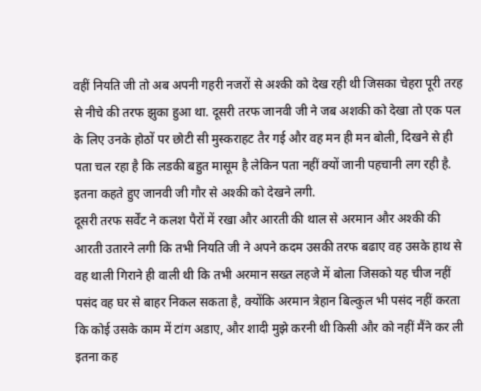वहीं नियति जी तो अब अपनी गहरी नजरों से अश्की को देख रही थी जिसका चेहरा पूरी तरह से नीचे की तरफ झुका हुआ था. दूसरी तरफ जानवी जी ने जब अशकी को देखा तो एक पल के लिए उनके होठों पर छोटी सी मुस्कराहट तैर गई और वह मन ही मन बोली, दिखने से ही पता चल रहा है कि लडकी बहुत मासूम है लेकिन पता नहीं क्यों जानी पहचानी लग रही है. इतना कहते हुए जानवी जी गौर से अश्की को देखने लगी.
दूसरी तरफ सर्वेंट ने कलश पैरों में रखा और आरती की थाल से अरमान और अश्की की आरती उतारने लगी कि तभी नियति जी ने अपने कदम उसकी तरफ बढाए वह उसके हाथ से वह थाली गिराने ही वाली थी कि तभी अरमान सख्त लहजे में बोला जिसको यह चीज नहीं पसंद वह घर से बाहर निकल सकता है, क्योंकि अरमान त्रेहान बिल्कुल भी पसंद नहीं करता कि कोई उसके काम में टांग अडाए, और शादी मुझे करनी थी किसी और को नहीं मैंने कर ली इतना कह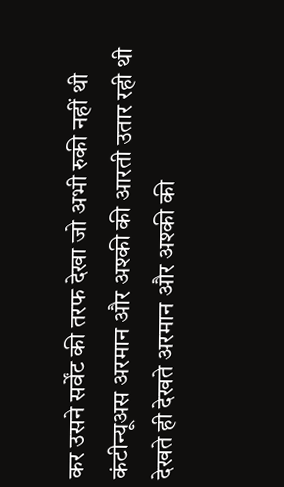कर उसने सर्वेंट की तरफ देखा जो अभी रुकी नहीं थी कंटीन्यूअस अरमान और अश्की की आरती उतार रही थी देखते ही देखते अरमान और अश्की की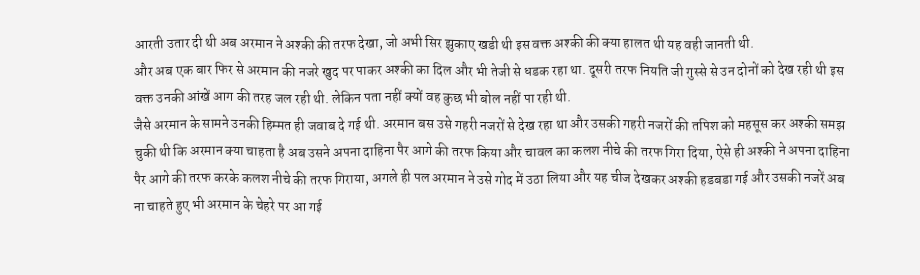आरती उतार दी थी अब अरमान ने अश्की की तरफ देखा, जो अभी सिर झुकाए खडी थी इस वक्त अश्की की क्या हालत थी यह वही जानती थी.
और अब एक बार फिर से अरमान की नजरे खुद पर पाकर अश्की का दिल और भी तेजी से धडक रहा था. दूसरी तरफ नियति जी गुस्से से उन दोनों को देख रही थी इस वक्त उनकी आंखें आग की तरह जल रही थी. लेकिन पता नहीं क्यों वह कुछ भी बोल नहीं पा रही थी.
जैसे अरमान के सामने उनकी हिम्मत ही जवाब दे गई थी. अरमान बस उसे गहरी नजरों से देख रहा था और उसकी गहरी नजरों की तपिश को महसूस कर अश्की समझ चुकी थी कि अरमान क्या चाहता है अब उसने अपना दाहिना पैर आगे की तरफ किया और चावल का कलश नीचे की तरफ गिरा दिया, ऐसे ही अश्की ने अपना दाहिना पैर आगे की तरफ करके कलश नीचे की तरफ गिराया, अगले ही पल अरमान ने उसे गोद में उठा लिया और यह चीज देखकर अश्की हडबडा गई और उसकी नजरें अब ना चाहते हुए भी अरमान के चेहरे पर आ गई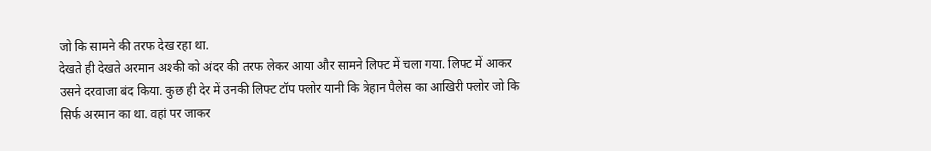जो कि सामने की तरफ देख रहा था.
देखते ही देखते अरमान अश्की को अंदर की तरफ लेकर आया और सामने लिफ्ट में चला गया. लिफ्ट में आकर उसने दरवाजा बंद किया. कुछ ही देर में उनकी लिफ्ट टॉप फ्लोर यानी कि त्रेहान पैलेस का आखिरी फ्लोर जो कि सिर्फ अरमान का था. वहां पर जाकर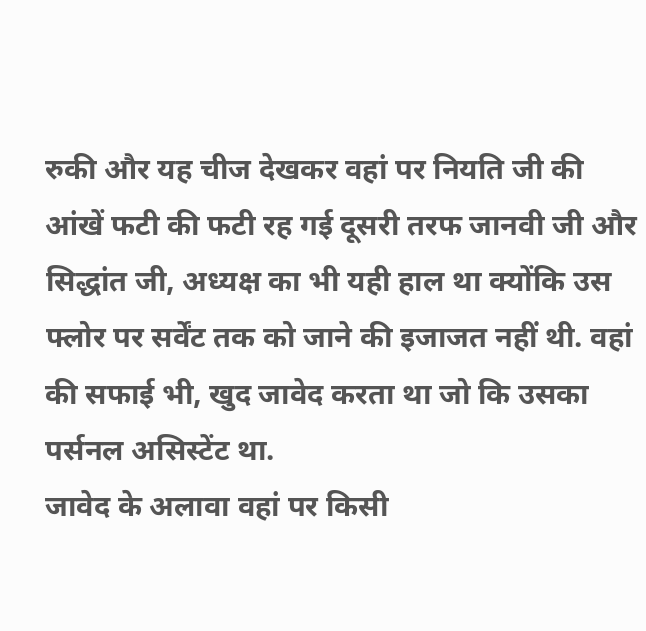रुकी और यह चीज देखकर वहां पर नियति जी की आंखें फटी की फटी रह गई दूसरी तरफ जानवी जी और सिद्धांत जी, अध्यक्ष का भी यही हाल था क्योंकि उस फ्लोर पर सर्वेंट तक को जाने की इजाजत नहीं थी. वहां की सफाई भी, खुद जावेद करता था जो कि उसका पर्सनल असिस्टेंट था.
जावेद के अलावा वहां पर किसी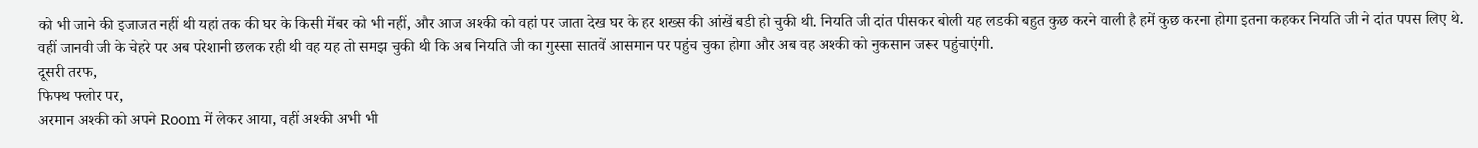को भी जाने की इजाजत नहीं थी यहां तक की घर के किसी मेंबर को भी नहीं, और आज अश्की को वहां पर जाता देख घर के हर शख्स की आंखें बडी हो चुकी थी. नियति जी दांत पीसकर बोली यह लडकी बहुत कुछ करने वाली है हमें कुछ करना होगा इतना कहकर नियति जी ने दांत पपस लिए थे. वहीं जानवी जी के चेहरे पर अब परेशानी छलक रही थी वह यह तो समझ चुकी थी कि अब नियति जी का गुस्सा सातवें आसमान पर पहुंच चुका होगा और अब वह अश्की को नुकसान जरूर पहुंचाएंगी.
दूसरी तरफ,
फिफ्थ फ्लोर पर,
अरमान अश्की को अपने Room में लेकर आया, वहीं अश्की अभी भी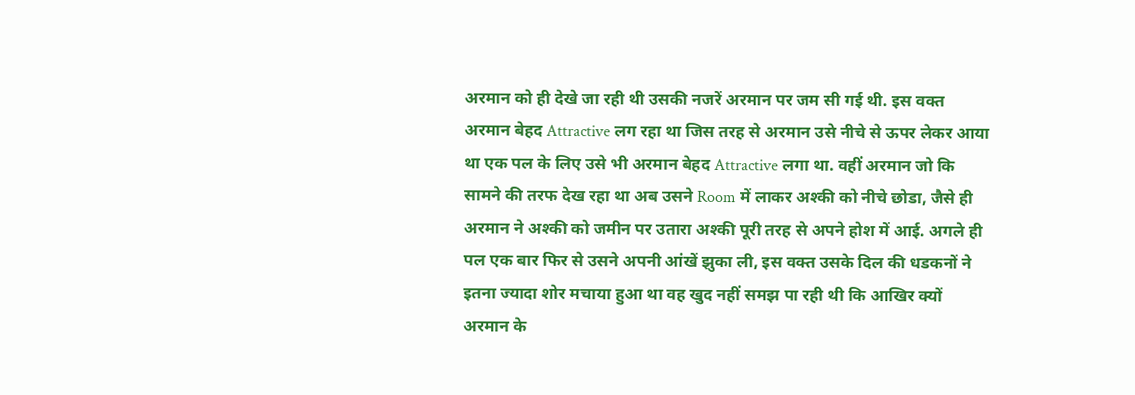अरमान को ही देखे जा रही थी उसकी नजरें अरमान पर जम सी गई थी. इस वक्त अरमान बेहद Attractive लग रहा था जिस तरह से अरमान उसे नीचे से ऊपर लेकर आया था एक पल के लिए उसे भी अरमान बेहद Attractive लगा था. वहीं अरमान जो कि सामने की तरफ देख रहा था अब उसने Room में लाकर अश्की को नीचे छोडा, जैसे ही अरमान ने अश्की को जमीन पर उतारा अश्की पूरी तरह से अपने होश में आई. अगले ही पल एक बार फिर से उसने अपनी आंखें झुका ली, इस वक्त उसके दिल की धडकनों ने इतना ज्यादा शोर मचाया हुआ था वह खुद नहीं समझ पा रही थी कि आखिर क्यों अरमान के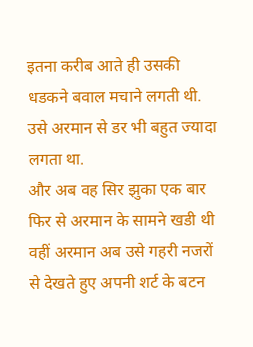इतना करीब आते ही उसकी धडकने बवाल मचाने लगती थी. उसे अरमान से डर भी बहुत ज्यादा लगता था.
और अब वह सिर झुका एक बार फिर से अरमान के सामने खडी थी वहीं अरमान अब उसे गहरी नजरों से देखते हुए अपनी शर्ट के बटन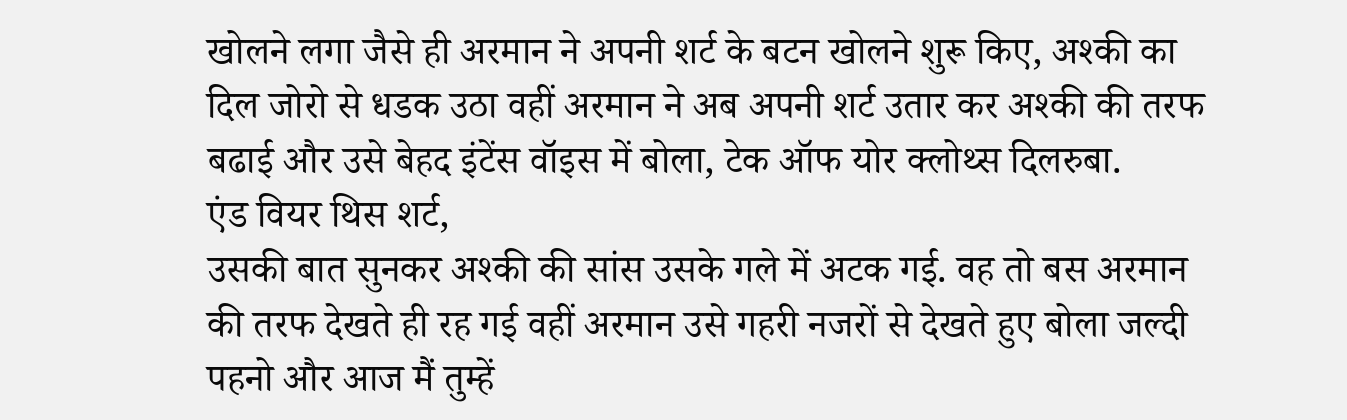खोलने लगा जैसे ही अरमान ने अपनी शर्ट के बटन खोलने शुरू किए, अश्की का दिल जोरो से धडक उठा वहीं अरमान ने अब अपनी शर्ट उतार कर अश्की की तरफ बढाई और उसे बेहद इंटेंस वॉइस में बोला, टेक ऑफ योर क्लोथ्स दिलरुबा.
एंड वियर थिस शर्ट,
उसकी बात सुनकर अश्की की सांस उसके गले में अटक गई. वह तो बस अरमान की तरफ देखते ही रह गई वहीं अरमान उसे गहरी नजरों से देखते हुए बोला जल्दी पहनो और आज मैं तुम्हें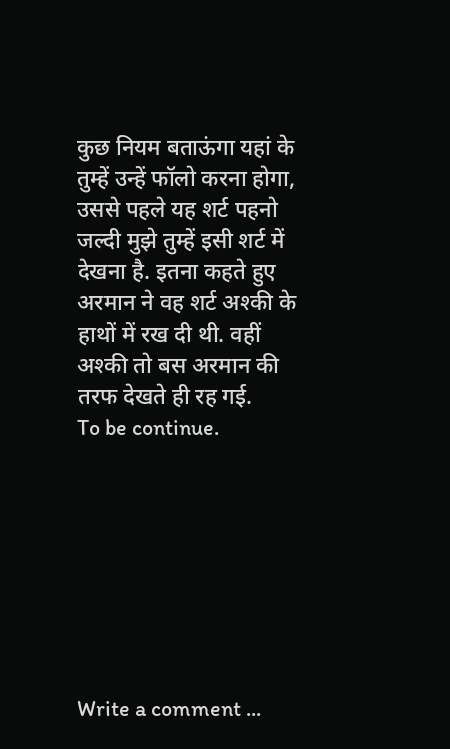कुछ नियम बताऊंगा यहां के तुम्हें उन्हें फॉलो करना होगा, उससे पहले यह शर्ट पहनो जल्दी मुझे तुम्हें इसी शर्ट में देखना है. इतना कहते हुए अरमान ने वह शर्ट अश्की के हाथों में रख दी थी. वहीं अश्की तो बस अरमान की तरफ देखते ही रह गई.
To be continue.








Write a comment ...